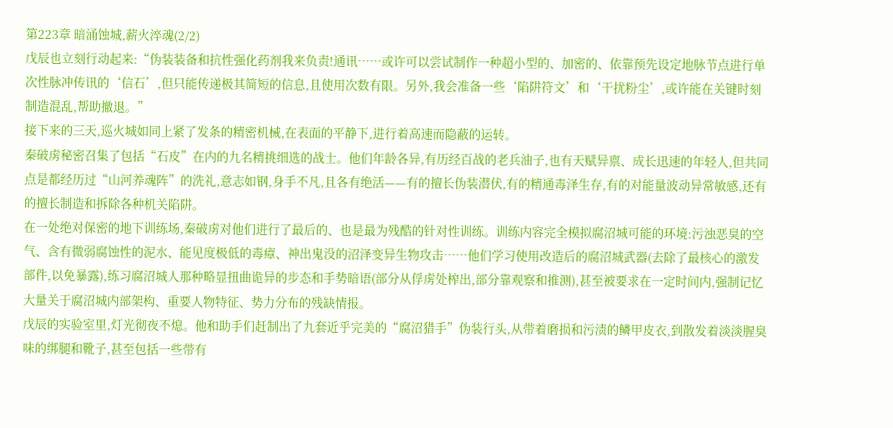第223章 暗涌蚀城,薪火淬魂(2/2)
戊辰也立刻行动起来:“伪装装备和抗性强化药剂我来负责!通讯……或许可以尝试制作一种超小型的、加密的、依靠预先设定地脉节点进行单次性脉冲传讯的‘信石’,但只能传递极其简短的信息,且使用次数有限。另外,我会准备一些‘陷阱符文’和‘干扰粉尘’,或许能在关键时刻制造混乱,帮助撤退。”
接下来的三天,巡火城如同上紧了发条的精密机械,在表面的平静下,进行着高速而隐蔽的运转。
秦破虏秘密召集了包括“石皮”在内的九名精挑细选的战士。他们年龄各异,有历经百战的老兵油子,也有天赋异禀、成长迅速的年轻人,但共同点是都经历过“山河养魂阵”的洗礼,意志如钢,身手不凡,且各有绝活——有的擅长伪装潜伏,有的精通毒泽生存,有的对能量波动异常敏感,还有的擅长制造和拆除各种机关陷阱。
在一处绝对保密的地下训练场,秦破虏对他们进行了最后的、也是最为残酷的针对性训练。训练内容完全模拟腐沼城可能的环境:污浊恶臭的空气、含有微弱腐蚀性的泥水、能见度极低的毒瘴、神出鬼没的沼泽变异生物攻击……他们学习使用改造后的腐沼城武器(去除了最核心的激发部件,以免暴露),练习腐沼城人那种略显扭曲诡异的步态和手势暗语(部分从俘虏处榨出,部分靠观察和推测),甚至被要求在一定时间内,强制记忆大量关于腐沼城内部架构、重要人物特征、势力分布的残缺情报。
戊辰的实验室里,灯光彻夜不熄。他和助手们赶制出了九套近乎完美的“腐沼猎手”伪装行头,从带着磨损和污渍的鳞甲皮衣,到散发着淡淡腥臭味的绑腿和靴子,甚至包括一些带有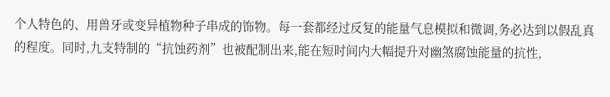个人特色的、用兽牙或变异植物种子串成的饰物。每一套都经过反复的能量气息模拟和微调,务必达到以假乱真的程度。同时,九支特制的“抗蚀药剂”也被配制出来,能在短时间内大幅提升对幽煞腐蚀能量的抗性,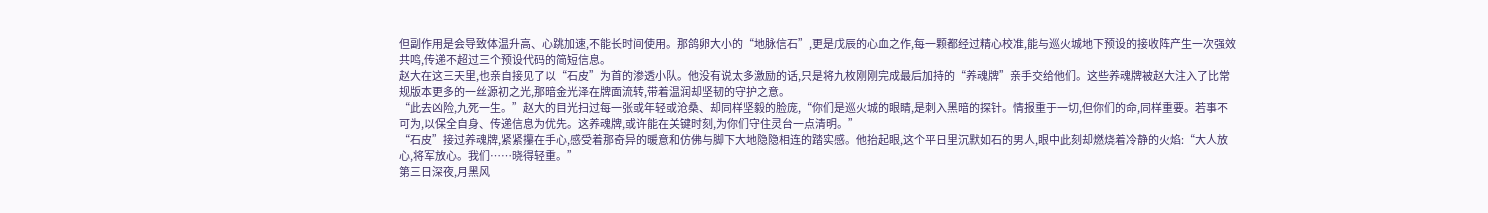但副作用是会导致体温升高、心跳加速,不能长时间使用。那鸽卵大小的“地脉信石”,更是戊辰的心血之作,每一颗都经过精心校准,能与巡火城地下预设的接收阵产生一次强效共鸣,传递不超过三个预设代码的简短信息。
赵大在这三天里,也亲自接见了以“石皮”为首的渗透小队。他没有说太多激励的话,只是将九枚刚刚完成最后加持的“养魂牌”亲手交给他们。这些养魂牌被赵大注入了比常规版本更多的一丝源初之光,那暗金光泽在牌面流转,带着温润却坚韧的守护之意。
“此去凶险,九死一生。”赵大的目光扫过每一张或年轻或沧桑、却同样坚毅的脸庞,“你们是巡火城的眼睛,是刺入黑暗的探针。情报重于一切,但你们的命,同样重要。若事不可为,以保全自身、传递信息为优先。这养魂牌,或许能在关键时刻,为你们守住灵台一点清明。”
“石皮”接过养魂牌,紧紧攥在手心,感受着那奇异的暖意和仿佛与脚下大地隐隐相连的踏实感。他抬起眼,这个平日里沉默如石的男人,眼中此刻却燃烧着冷静的火焰:“大人放心,将军放心。我们……晓得轻重。”
第三日深夜,月黑风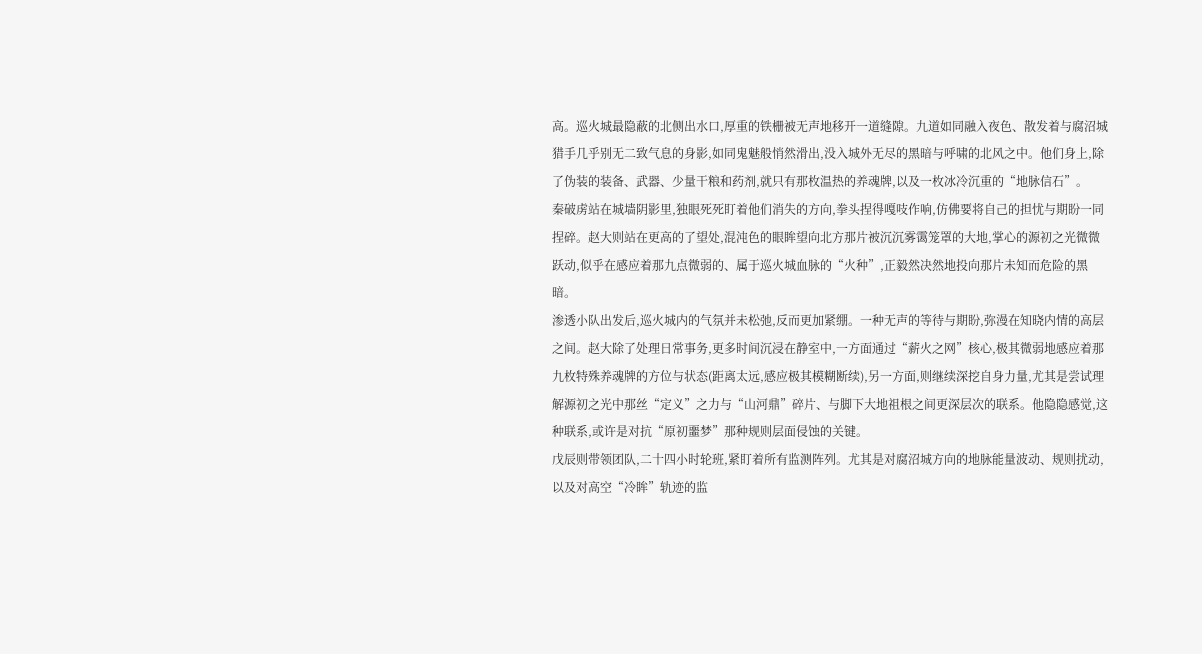高。巡火城最隐蔽的北侧出水口,厚重的铁栅被无声地移开一道缝隙。九道如同融入夜色、散发着与腐沼城猎手几乎别无二致气息的身影,如同鬼魅般悄然滑出,没入城外无尽的黑暗与呼啸的北风之中。他们身上,除了伪装的装备、武器、少量干粮和药剂,就只有那枚温热的养魂牌,以及一枚冰冷沉重的“地脉信石”。
秦破虏站在城墙阴影里,独眼死死盯着他们消失的方向,拳头捏得嘎吱作响,仿佛要将自己的担忧与期盼一同捏碎。赵大则站在更高的了望处,混沌色的眼眸望向北方那片被沉沉雾霭笼罩的大地,掌心的源初之光微微跃动,似乎在感应着那九点微弱的、属于巡火城血脉的“火种”,正毅然决然地投向那片未知而危险的黑暗。
渗透小队出发后,巡火城内的气氛并未松弛,反而更加紧绷。一种无声的等待与期盼,弥漫在知晓内情的高层之间。赵大除了处理日常事务,更多时间沉浸在静室中,一方面通过“薪火之网”核心,极其微弱地感应着那九枚特殊养魂牌的方位与状态(距离太远,感应极其模糊断续),另一方面,则继续深挖自身力量,尤其是尝试理解源初之光中那丝“定义”之力与“山河鼎”碎片、与脚下大地祖根之间更深层次的联系。他隐隐感觉,这种联系,或许是对抗“原初噩梦”那种规则层面侵蚀的关键。
戊辰则带领团队,二十四小时轮班,紧盯着所有监测阵列。尤其是对腐沼城方向的地脉能量波动、规则扰动,以及对高空“冷眸”轨迹的监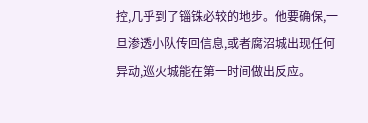控,几乎到了锱铢必较的地步。他要确保,一旦渗透小队传回信息,或者腐沼城出现任何异动,巡火城能在第一时间做出反应。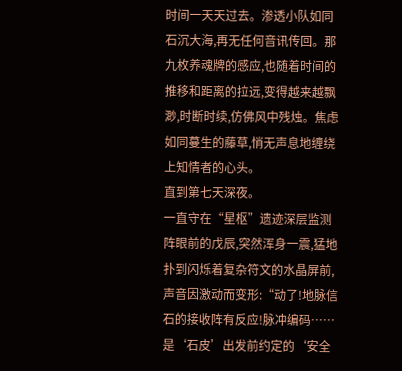时间一天天过去。渗透小队如同石沉大海,再无任何音讯传回。那九枚养魂牌的感应,也随着时间的推移和距离的拉远,变得越来越飘渺,时断时续,仿佛风中残烛。焦虑如同蔓生的藤草,悄无声息地缠绕上知情者的心头。
直到第七天深夜。
一直守在“星枢”遗迹深层监测阵眼前的戊辰,突然浑身一震,猛地扑到闪烁着复杂符文的水晶屏前,声音因激动而变形:“动了!地脉信石的接收阵有反应!脉冲编码……是‘石皮’出发前约定的‘安全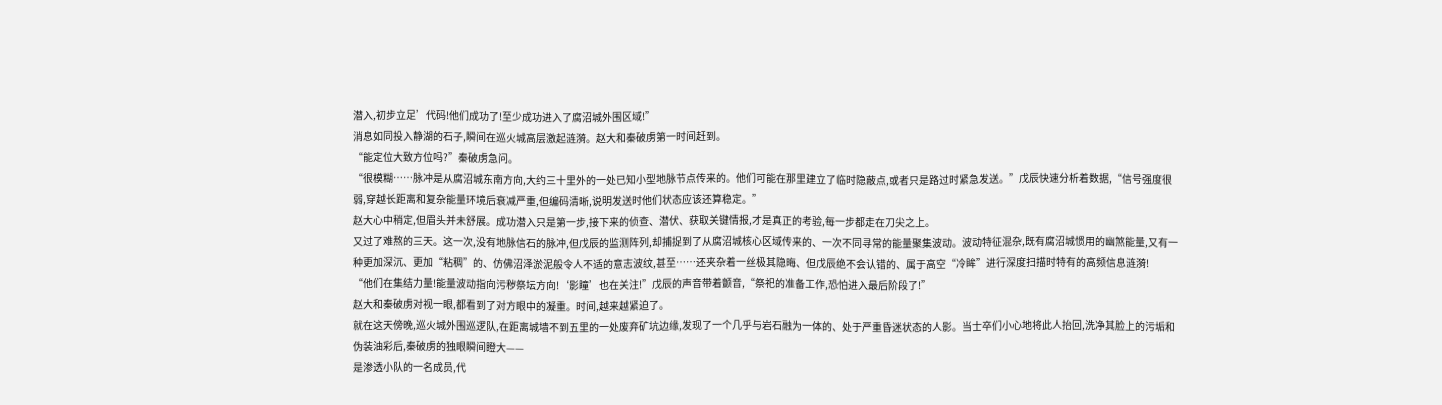潜入,初步立足’代码!他们成功了!至少成功进入了腐沼城外围区域!”
消息如同投入静湖的石子,瞬间在巡火城高层激起涟漪。赵大和秦破虏第一时间赶到。
“能定位大致方位吗?”秦破虏急问。
“很模糊……脉冲是从腐沼城东南方向,大约三十里外的一处已知小型地脉节点传来的。他们可能在那里建立了临时隐蔽点,或者只是路过时紧急发送。”戊辰快速分析着数据,“信号强度很弱,穿越长距离和复杂能量环境后衰减严重,但编码清晰,说明发送时他们状态应该还算稳定。”
赵大心中稍定,但眉头并未舒展。成功潜入只是第一步,接下来的侦查、潜伏、获取关键情报,才是真正的考验,每一步都走在刀尖之上。
又过了难熬的三天。这一次,没有地脉信石的脉冲,但戊辰的监测阵列,却捕捉到了从腐沼城核心区域传来的、一次不同寻常的能量聚集波动。波动特征混杂,既有腐沼城惯用的幽煞能量,又有一种更加深沉、更加“粘稠”的、仿佛沼泽淤泥般令人不适的意志波纹,甚至……还夹杂着一丝极其隐晦、但戊辰绝不会认错的、属于高空“冷眸”进行深度扫描时特有的高频信息涟漪!
“他们在集结力量!能量波动指向污秽祭坛方向!‘影瞳’也在关注!”戊辰的声音带着颤音,“祭祀的准备工作,恐怕进入最后阶段了!”
赵大和秦破虏对视一眼,都看到了对方眼中的凝重。时间,越来越紧迫了。
就在这天傍晚,巡火城外围巡逻队,在距离城墙不到五里的一处废弃矿坑边缘,发现了一个几乎与岩石融为一体的、处于严重昏迷状态的人影。当士卒们小心地将此人抬回,洗净其脸上的污垢和伪装油彩后,秦破虏的独眼瞬间瞪大——
是渗透小队的一名成员,代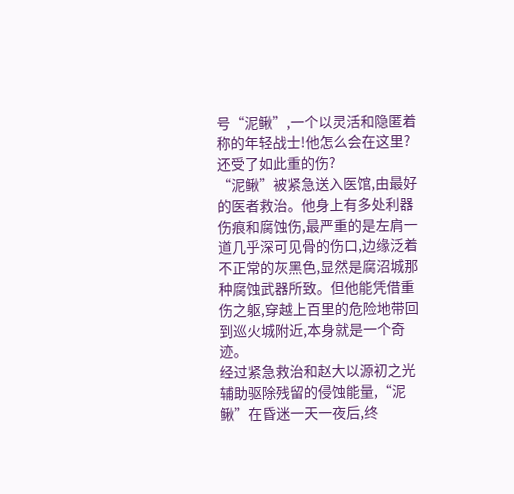号“泥鳅”,一个以灵活和隐匿着称的年轻战士!他怎么会在这里?还受了如此重的伤?
“泥鳅”被紧急送入医馆,由最好的医者救治。他身上有多处利器伤痕和腐蚀伤,最严重的是左肩一道几乎深可见骨的伤口,边缘泛着不正常的灰黑色,显然是腐沼城那种腐蚀武器所致。但他能凭借重伤之躯,穿越上百里的危险地带回到巡火城附近,本身就是一个奇迹。
经过紧急救治和赵大以源初之光辅助驱除残留的侵蚀能量,“泥鳅”在昏迷一天一夜后,终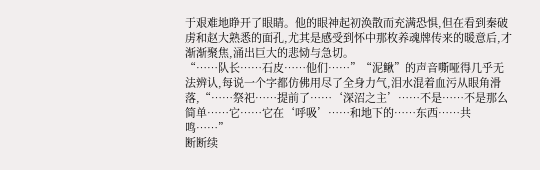于艰难地睁开了眼睛。他的眼神起初涣散而充满恐惧,但在看到秦破虏和赵大熟悉的面孔,尤其是感受到怀中那枚养魂牌传来的暖意后,才渐渐聚焦,涌出巨大的悲恸与急切。
“……队长……石皮……他们……”“泥鳅”的声音嘶哑得几乎无法辨认,每说一个字都仿佛用尽了全身力气,泪水混着血污从眼角滑落,“……祭祀……提前了……‘深沼之主’……不是……不是那么简单……它……它在‘呼吸’……和地下的……东西……共鸣……”
断断续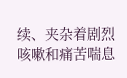续、夹杂着剧烈咳嗽和痛苦喘息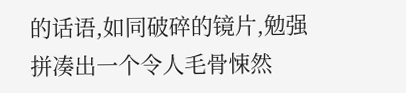的话语,如同破碎的镜片,勉强拼凑出一个令人毛骨悚然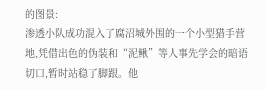的图景:
渗透小队成功混入了腐沼城外围的一个小型猎手营地,凭借出色的伪装和“泥鳅”等人事先学会的暗语切口,暂时站稳了脚跟。他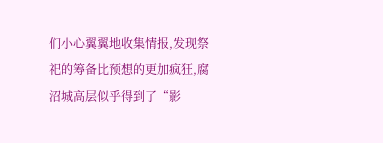们小心翼翼地收集情报,发现祭祀的筹备比预想的更加疯狂,腐沼城高层似乎得到了“影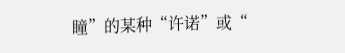瞳”的某种“许诺”或“